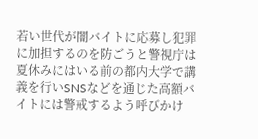若い世代が闇バイトに応募し犯罪に加担するのを防ごうと警視庁は夏休みにはいる前の都内大学で講義を行いSNSなどを通じた高額バイトには警戒するよう呼びかけ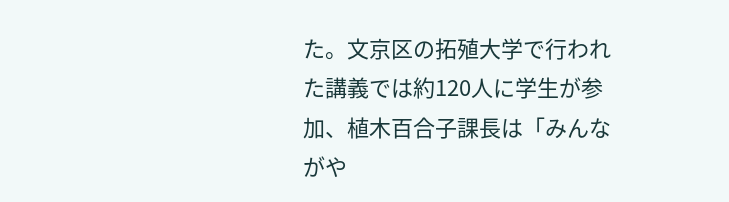た。文京区の拓殖大学で行われた講義では約120人に学生が参加、植木百合子課長は「みんながや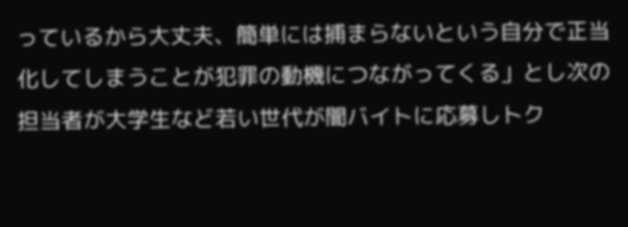っているから大丈夫、簡単には捕まらないという自分で正当化してしまうことが犯罪の動機につながってくる」とし次の担当者が大学生など若い世代が闇バイトに応募しトク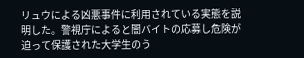リュウによる凶悪事件に利用されている実態を説明した。警視庁によると闇バイトの応募し危険が迫って保護された大学生のう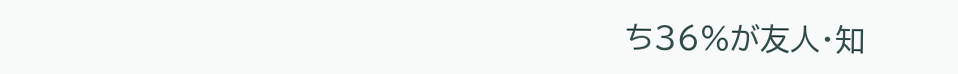ち36%が友人・知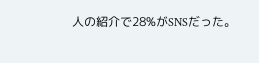人の紹介で28%がSNSだった。